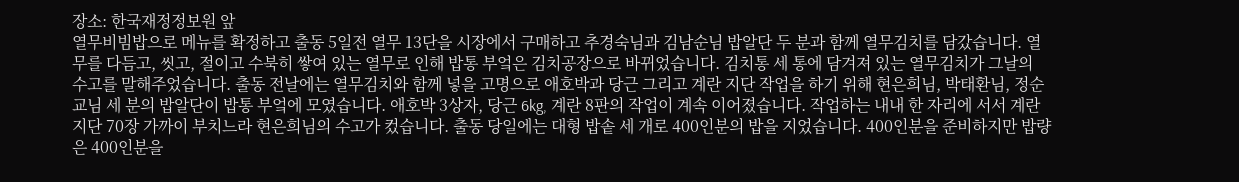장소: 한국재정정보원 앞
열무비빔밥으로 메뉴를 확정하고 출동 5일전 열무 13단을 시장에서 구매하고 추경숙님과 김남순님 밥알단 두 분과 함께 열무김치를 담갔습니다. 열무를 다듬고, 씻고, 절이고 수북히 쌓여 있는 열무로 인해 밥통 부엌은 김치공장으로 바뀌었습니다. 김치통 세 통에 담겨져 있는 열무김치가 그날의 수고를 말해주었습니다. 출동 전날에는 열무김치와 함께 넣을 고명으로 애호박과 당근 그리고 계란 지단 작업을 하기 위해 현은희님, 박태환님, 정순교님 세 분의 밥알단이 밥통 부엌에 모였습니다. 애호박 3상자, 당근 6kg, 계란 8판의 작업이 계속 이어졌습니다. 작업하는 내내 한 자리에 서서 계란 지단 70장 가까이 부치느라 현은희님의 수고가 컸습니다. 출동 당일에는 대형 밥솥 세 개로 400인분의 밥을 지었습니다. 400인분을 준비하지만 밥량은 400인분을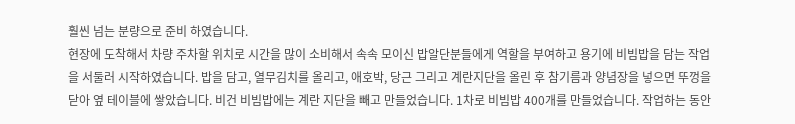훨씬 넘는 분량으로 준비 하였습니다.
현장에 도착해서 차량 주차할 위치로 시간을 많이 소비해서 속속 모이신 밥알단분들에게 역할을 부여하고 용기에 비빔밥을 담는 작업을 서둘러 시작하였습니다. 밥을 담고, 열무김치를 올리고, 애호박, 당근 그리고 계란지단을 올린 후 참기름과 양념장을 넣으면 뚜껑을 닫아 옆 테이블에 쌓았습니다. 비건 비빔밥에는 계란 지단을 빼고 만들었습니다. 1차로 비빔밥 400개를 만들었습니다. 작업하는 동안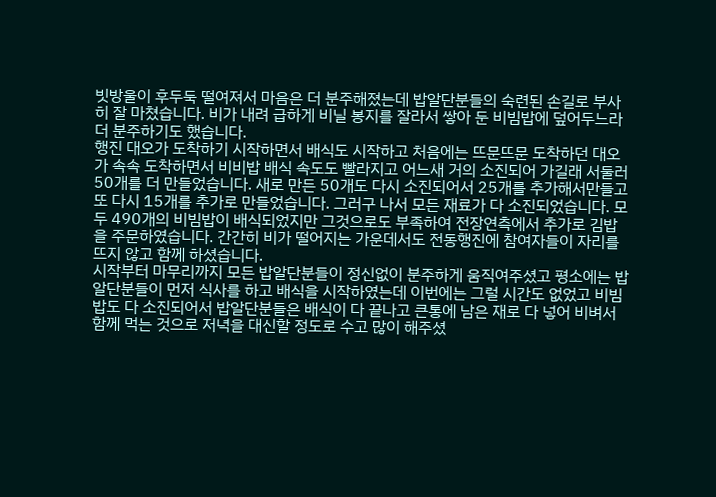빗방울이 후두둑 떨여져서 마음은 더 분주해졌는데 밥알단분들의 숙련된 손길로 부사히 잘 마쳤습니다. 비가 내려 급하게 비닐 봉지를 잘라서 쌓아 둔 비빔밥에 덮어두느라 더 분주하기도 했습니다.
행진 대오가 도착하기 시작하면서 배식도 시작하고 처음에는 뜨문뜨문 도착하던 대오가 속속 도착하면서 비비밥 배식 속도도 빨라지고 어느새 거의 소진되어 가길래 서둘러 50개를 더 만들었습니다. 새로 만든 50개도 다시 소진되어서 25개를 추가해서만들고 또 다시 15개를 추가로 만들었습니다. 그러구 나서 모든 재료가 다 소진되었습니다. 모두 490개의 비빔밥이 배식되었지만 그것으로도 부족하여 전장연측에서 추가로 김밥을 주문하였습니다. 간간히 비가 떨어지는 가운데서도 전동행진에 참여자들이 자리를 뜨지 않고 함께 하셨습니다.
시작부터 마무리까지 모든 밥알단분들이 정신없이 분주하게 움직여주셨고 평소에는 밥알단분들이 먼저 식사를 하고 배식을 시작하였는데 이번에는 그럴 시간도 없었고 비빔밥도 다 소진되어서 밥알단분들은 배식이 다 끝나고 큰통에 남은 재로 다 넣어 비벼서 함께 먹는 것으로 저녁을 대신할 정도로 수고 많이 해주셨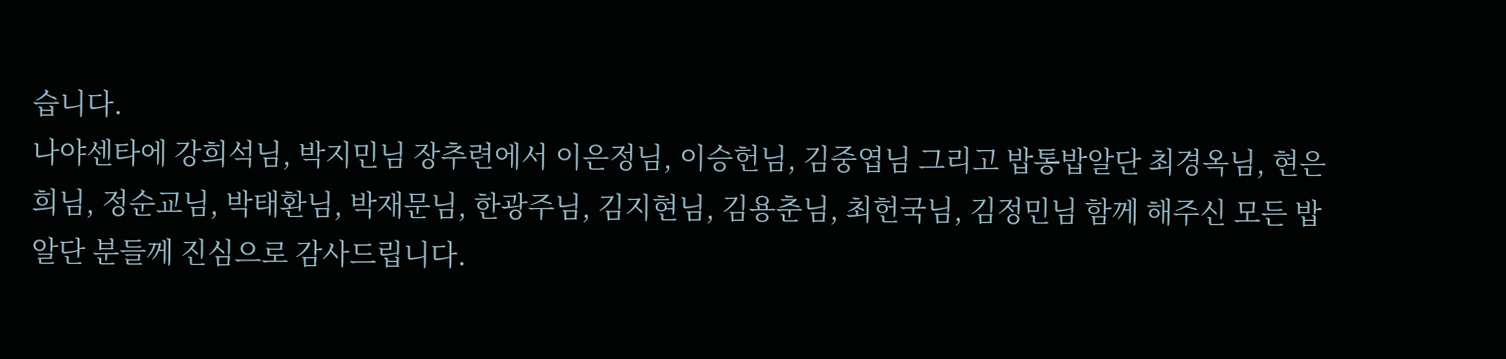습니다.
나야센타에 강희석님, 박지민님 장추련에서 이은정님, 이승헌님, 김중엽님 그리고 밥통밥알단 최경옥님, 현은희님, 정순교님, 박태환님, 박재문님, 한광주님, 김지현님, 김용춘님, 최헌국님, 김정민님 함께 해주신 모든 밥알단 분들께 진심으로 감사드립니다.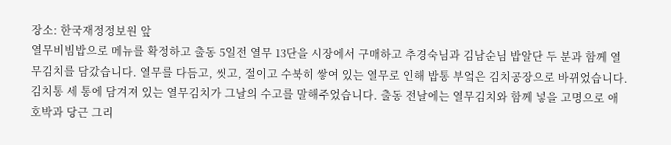장소: 한국재정정보원 앞
열무비빔밥으로 메뉴를 확정하고 출동 5일전 열무 13단을 시장에서 구매하고 추경숙님과 김남순님 밥알단 두 분과 함께 열무김치를 담갔습니다. 열무를 다듬고, 씻고, 절이고 수북히 쌓여 있는 열무로 인해 밥통 부엌은 김치공장으로 바뀌었습니다. 김치통 세 통에 담겨져 있는 열무김치가 그날의 수고를 말해주었습니다. 출동 전날에는 열무김치와 함께 넣을 고명으로 애호박과 당근 그리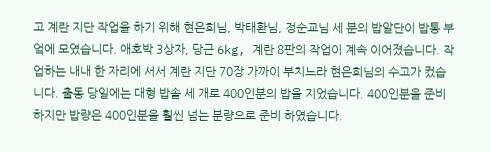고 계란 지단 작업을 하기 위해 현은희님, 박태환님, 정순교님 세 분의 밥알단이 밥통 부엌에 모였습니다. 애호박 3상자, 당근 6kg, 계란 8판의 작업이 계속 이어졌습니다. 작업하는 내내 한 자리에 서서 계란 지단 70장 가까이 부치느라 현은희님의 수고가 컸습니다. 출동 당일에는 대형 밥솥 세 개로 400인분의 밥을 지었습니다. 400인분을 준비하지만 밥량은 400인분을 훨씬 넘는 분량으로 준비 하였습니다.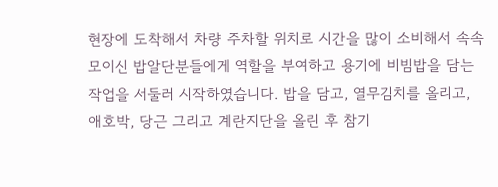현장에 도착해서 차량 주차할 위치로 시간을 많이 소비해서 속속 모이신 밥알단분들에게 역할을 부여하고 용기에 비빔밥을 담는 작업을 서둘러 시작하였습니다. 밥을 담고, 열무김치를 올리고, 애호박, 당근 그리고 계란지단을 올린 후 참기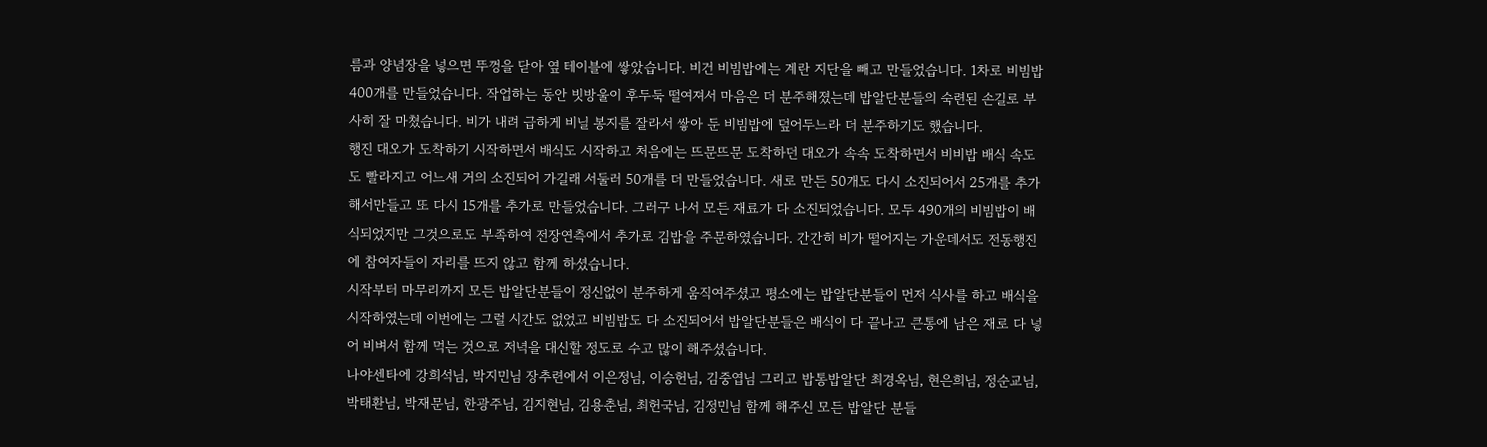름과 양념장을 넣으면 뚜껑을 닫아 옆 테이블에 쌓았습니다. 비건 비빔밥에는 계란 지단을 빼고 만들었습니다. 1차로 비빔밥 400개를 만들었습니다. 작업하는 동안 빗방울이 후두둑 떨여져서 마음은 더 분주해졌는데 밥알단분들의 숙련된 손길로 부사히 잘 마쳤습니다. 비가 내려 급하게 비닐 봉지를 잘라서 쌓아 둔 비빔밥에 덮어두느라 더 분주하기도 했습니다.
행진 대오가 도착하기 시작하면서 배식도 시작하고 처음에는 뜨문뜨문 도착하던 대오가 속속 도착하면서 비비밥 배식 속도도 빨라지고 어느새 거의 소진되어 가길래 서둘러 50개를 더 만들었습니다. 새로 만든 50개도 다시 소진되어서 25개를 추가해서만들고 또 다시 15개를 추가로 만들었습니다. 그러구 나서 모든 재료가 다 소진되었습니다. 모두 490개의 비빔밥이 배식되었지만 그것으로도 부족하여 전장연측에서 추가로 김밥을 주문하였습니다. 간간히 비가 떨어지는 가운데서도 전동행진에 참여자들이 자리를 뜨지 않고 함께 하셨습니다.
시작부터 마무리까지 모든 밥알단분들이 정신없이 분주하게 움직여주셨고 평소에는 밥알단분들이 먼저 식사를 하고 배식을 시작하였는데 이번에는 그럴 시간도 없었고 비빔밥도 다 소진되어서 밥알단분들은 배식이 다 끝나고 큰통에 남은 재로 다 넣어 비벼서 함께 먹는 것으로 저녁을 대신할 정도로 수고 많이 해주셨습니다.
나야센타에 강희석님, 박지민님 장추련에서 이은정님, 이승헌님, 김중엽님 그리고 밥통밥알단 최경옥님, 현은희님, 정순교님, 박태환님, 박재문님, 한광주님, 김지현님, 김용춘님, 최헌국님, 김정민님 함께 해주신 모든 밥알단 분들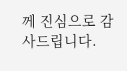께 진심으로 감사드립니다.